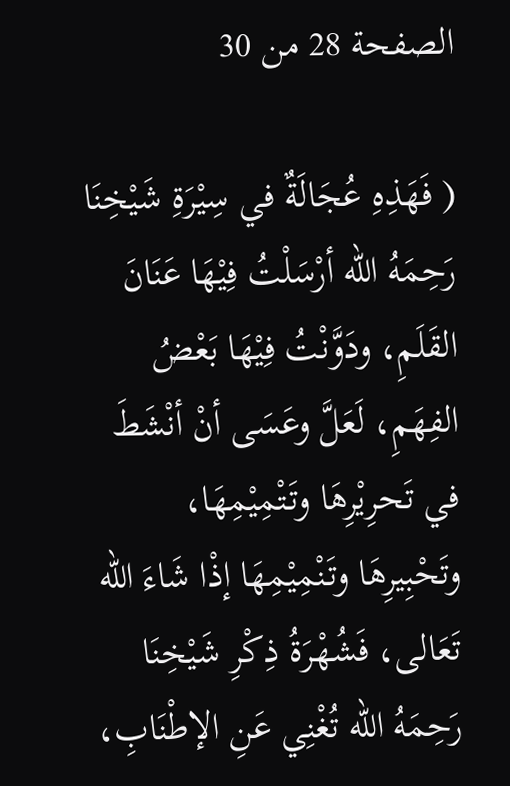الصفحة 28 من 30

( فَهَذِهِ عُجَالَةٌ في سِيْرَةِ شَيْخِنَا رَحِمَهُ الله أرْسَلْتُ فِيْهَا عَنَانَ القَلَمِ، ودَوَّنْتُ فِيْهَا بَعْضُ الفِهَمِ، لَعَلَّ وعَسَى أنْ أنْشَطَ في تَحرِيْرِهَا وتَتْمِيْمِهَا، وتَحْبِيرِهَا وتَنْمِيْمِهَا إذْا شَاءَ الله تَعَالى، فَشُهْرَةُ ذِكْرِ شَيْخِنَا رَحِمَهُ الله تُغْنِي عَنِ الإطْنَابِ،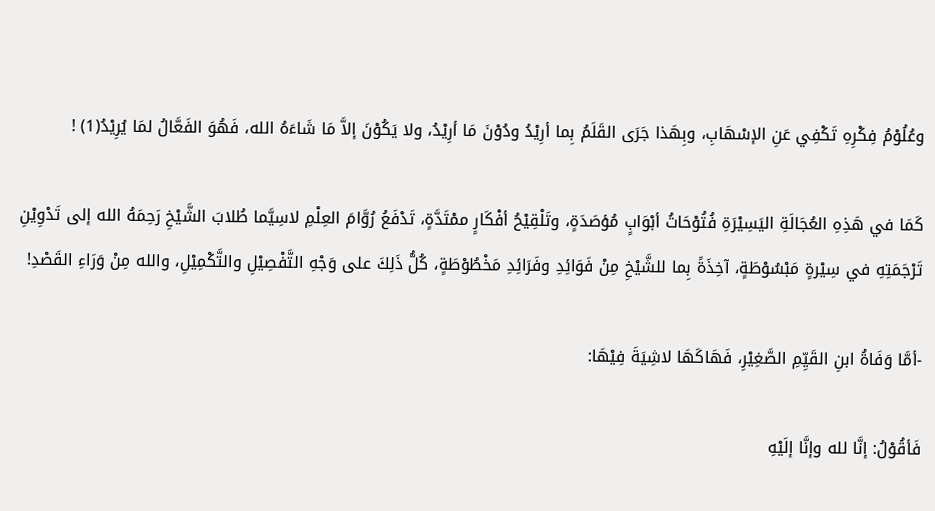وعُلُوْمُ فِكْرِهِ تَكْفِي عَنِ الإسْهَابِ، وبِهَذا جَرَى القَلَمُ بِما أرِيْدُ ودُوْنَ مَا أرِيْدُ، ولا يَكُوْنَ إلاَّ مَا شَاءَهُ الله، فَهُوَ الفَعَّالُ لمَا يُرِيْدُ(1) !

كَمَا في هَذِهِ العُجَالَةِ اليَسِيْرَةِ فُتُوْحَاتُ أبْوَابٍ مُؤصَدَةٍ، وتَلْقِيْحُ أفْكَارٍ ممْتَدَّةٍ، تَدْفَعُ رُوَّامَ العِلْمِ لاسِيَّما طُلابَ الشَّيْخِ رَحِمَهُ الله إلى تَدْوِيْنِ تَرْجَمَتِهِ في سِيْرةٍ مَبْسُوْطَةٍ، آخِذَةً بِما للشَّيْخِ مِنْ فَوَائِدِ وفَرَائِدِ مَخْطُوْطَةٍ، كُلُّ ذَلِكَ على وَجْهِ التَّفْصِيْلِ والتَّكْمِيْلِ، والله مِنْ وَرَاءِ القَصْدِ!

-أمَّا وَفَاةُ ابنِ القَيِّمِ الصَّغِيْرِ، فَهَاكَهَا لاشِيَةَ فِيْهَا:

فَأقُوْلُ: إنَّا لله وإنَّا إلَيْهِ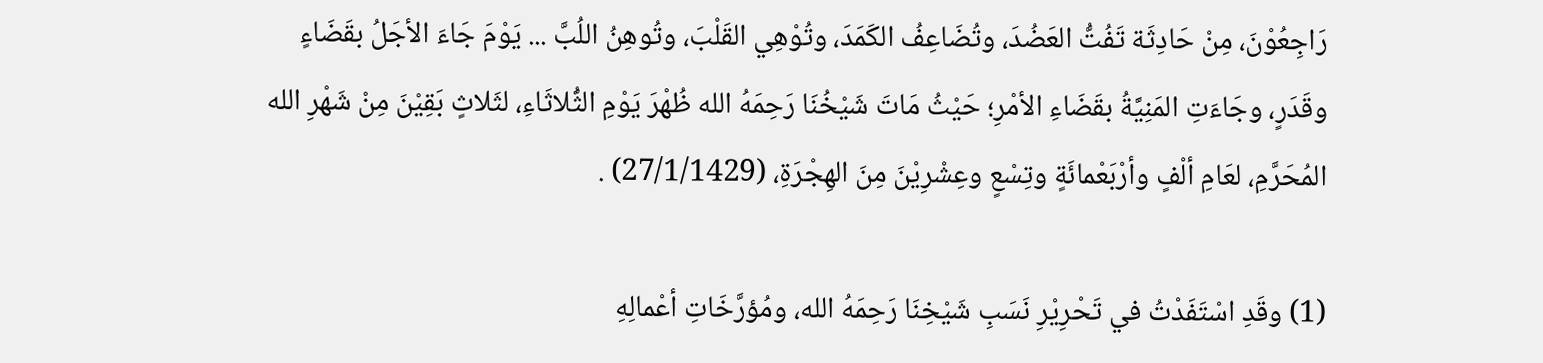رَاجِعُوْنَ، مِنْ حَادِثَة تَفُتُّ العَضُدَ، وتُضَاعِفُ الكَمَدَ، وتُوْهِي القَلْبَ، وتُوهِنُ اللُبَّ ... يَوْمَ جَاءَ الأجَلُ بقَضَاءٍ وقَدَرٍ، وجَاءَتِ المَنِيَّةُ بقَضَاءِ الأمْرِ؛ حَيْثُ مَاتَ شَيْخُنَا رَحِمَهُ الله ظُهْرَ يَوْمِ الثُّلاثَاءِ، لثَلاثٍ بَقِيْنَ مِنْ شَهْرِ الله المُحَرَّمِ، لعَامِ ألْفٍ وأرْبَعْمائَةٍ وتِسْعٍ وعِشْرِيْنَ مِنَ الهِجْرَةِ، (27/1/1429) .

(1) وقَدِ اسْتَفَدْتُ في تَحْرِيْرِ نَسَبِ شَيْخِنَا رَحِمَهُ الله، ومُؤرَّخَاتِ أعْمالِهِ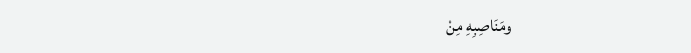ومَنَاصِبِهِ مِنْ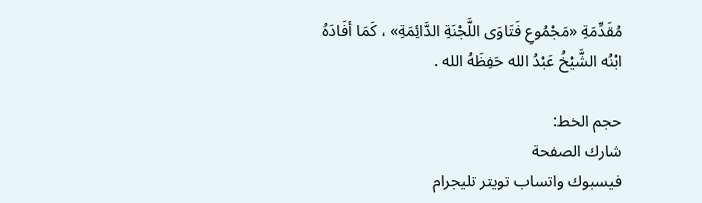مُقَدِّمَةِ «مَجْمُوعِ فَتَاوَى اللَّجْنَةِ الدَّائِمَةِ» ، كَمَا أفَادَهُ ابْنُه الشَّيْخُ عَبْدُ الله حَفِظَهُ الله .

حجم الخط:
شارك الصفحة
فيسبوك واتساب تويتر تليجرام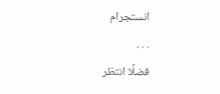انستجرام
. . .
فضلًا انتظر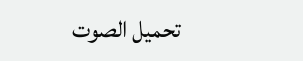تحميل الصوت